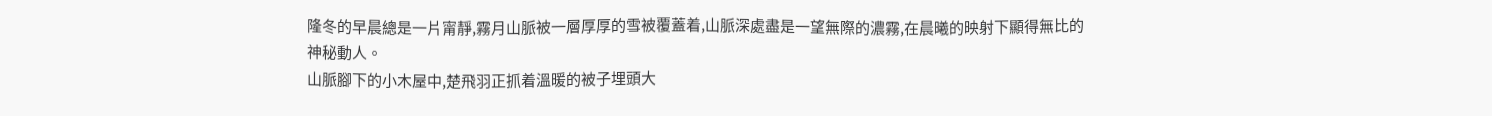隆冬的早晨總是一片甯靜,霧月山脈被一層厚厚的雪被覆蓋着,山脈深處盡是一望無際的濃霧,在晨曦的映射下顯得無比的神秘動人。
山脈腳下的小木屋中,楚飛羽正抓着溫暖的被子埋頭大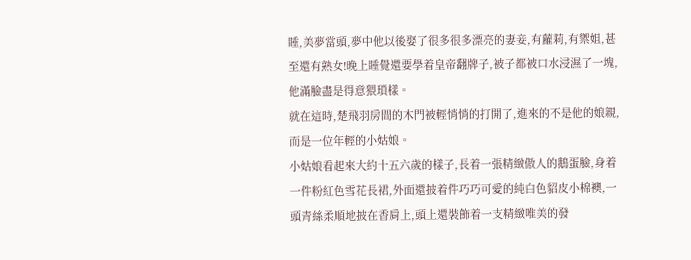睡,美夢當頭,夢中他以後娶了很多很多漂亮的妻妾,有蘿莉,有禦姐,甚至還有熟女!晚上睡覺還要學着皇帝翻牌子,被子都被口水浸濕了一塊,他滿臉盡是得意猥瑣樣。
就在這時,楚飛羽房間的木門被輕悄悄的打開了,進來的不是他的娘親,而是一位年輕的小姑娘。
小姑娘看起來大約十五六歲的樣子,長着一張精緻傲人的鵝蛋臉,身着一件粉紅色雪花長裙,外面還披着件巧巧可愛的純白色貂皮小棉襖,一頭青絲柔順地披在香肩上,頭上還裝飾着一支精緻唯美的發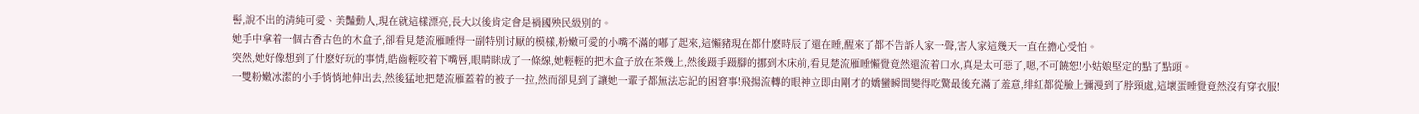髻,說不出的清純可愛、美豔動人,現在就這樣漂亮,長大以後肯定會是禍國殃民級别的。
她手中拿着一個古香古色的木盒子,卻看見楚流雁睡得一副特别讨厭的模樣,粉嫩可愛的小嘴不滿的嘟了起來,這懶豬現在都什麽時辰了還在睡,醒來了都不告訴人家一聲,害人家這幾天一直在擔心受怕。
突然,她好像想到了什麽好玩的事情,皓齒輕咬着下嘴唇,眼睛眯成了一條線,她輕輕的把木盒子放在茶幾上,然後蹑手蹑腳的挪到木床前,看見楚流雁睡懶覺竟然還流着口水,真是太可惡了,嗯,不可饒恕!小姑娘堅定的點了點頭。
一雙粉嫩冰潔的小手悄悄地伸出去,然後猛地把楚流雁蓋着的被子一拉,然而卻見到了讓她一輩子都無法忘記的困窘事!飛揚流轉的眼神立即由剛才的嬌蠻瞬間變得吃驚最後充滿了羞意,绯紅都從臉上彌漫到了脖頸處,這壞蛋睡覺竟然沒有穿衣服!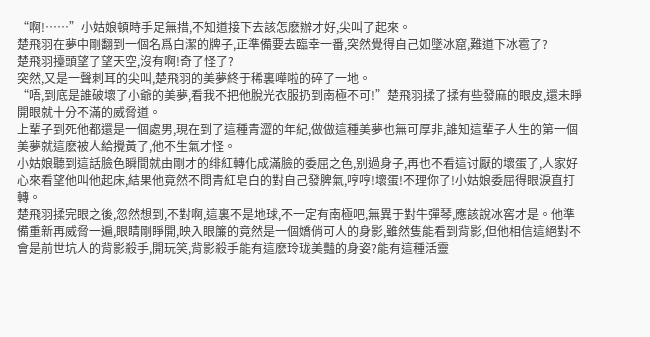“啊!……”小姑娘頓時手足無措,不知道接下去該怎麽辦才好,尖叫了起來。
楚飛羽在夢中剛翻到一個名爲白潔的牌子,正準備要去臨幸一番,突然覺得自己如墜冰窟,難道下冰雹了?
楚飛羽擡頭望了望天空,沒有啊!奇了怪了?
突然,又是一聲刺耳的尖叫,楚飛羽的美夢終于稀裏嘩啦的碎了一地。
“唔,到底是誰破壞了小爺的美夢,看我不把他脫光衣服扔到南極不可!”楚飛羽揉了揉有些發麻的眼皮,還未睜開眼就十分不滿的威脅道。
上輩子到死他都還是一個處男,現在到了這種青澀的年紀,做做這種美夢也無可厚非,誰知這輩子人生的第一個美夢就這麽被人給攪黃了,他不生氣才怪。
小姑娘聽到這話臉色瞬間就由剛才的绯紅轉化成滿臉的委屈之色,别過身子,再也不看這讨厭的壞蛋了,人家好心來看望他叫他起床,結果他竟然不問青紅皂白的對自己發脾氣,哼哼!壞蛋!不理你了!小姑娘委屈得眼淚直打轉。
楚飛羽揉完眼之後,忽然想到,不對啊,這裏不是地球,不一定有南極吧,無異于對牛彈琴,應該說冰窖才是。他準備重新再威脅一遍,眼睛剛睜開,映入眼簾的竟然是一個嬌俏可人的身影,雖然隻能看到背影,但他相信這絕對不會是前世坑人的背影殺手,開玩笑,背影殺手能有這麽玲珑美豔的身姿?能有這種活靈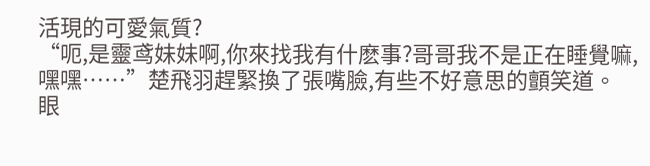活現的可愛氣質?
“呃,是靈鸢妹妹啊,你來找我有什麽事?哥哥我不是正在睡覺嘛,嘿嘿……”楚飛羽趕緊換了張嘴臉,有些不好意思的顫笑道。
眼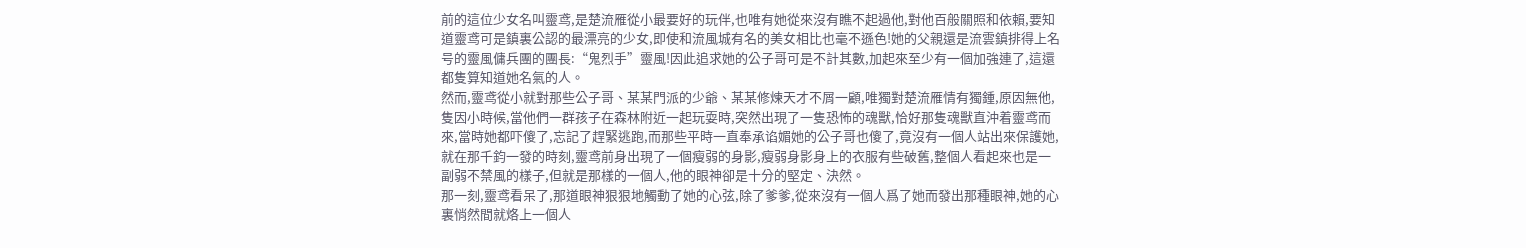前的這位少女名叫靈鸢,是楚流雁從小最要好的玩伴,也唯有她從來沒有瞧不起過他,對他百般關照和依賴,要知道靈鸢可是鎮裏公認的最漂亮的少女,即使和流風城有名的美女相比也毫不遜色!她的父親還是流雲鎮排得上名号的靈風傭兵團的團長:“鬼烈手”靈風!因此追求她的公子哥可是不計其數,加起來至少有一個加強連了,這還都隻算知道她名氣的人。
然而,靈鸢從小就對那些公子哥、某某門派的少爺、某某修煉天才不屑一顧,唯獨對楚流雁情有獨鍾,原因無他,隻因小時候,當他們一群孩子在森林附近一起玩耍時,突然出現了一隻恐怖的魂獸,恰好那隻魂獸直沖着靈鸢而來,當時她都吓傻了,忘記了趕緊逃跑,而那些平時一直奉承谄媚她的公子哥也傻了,竟沒有一個人站出來保護她,就在那千鈞一發的時刻,靈鸢前身出現了一個瘦弱的身影,瘦弱身影身上的衣服有些破舊,整個人看起來也是一副弱不禁風的樣子,但就是那樣的一個人,他的眼神卻是十分的堅定、決然。
那一刻,靈鸢看呆了,那道眼神狠狠地觸動了她的心弦,除了爹爹,從來沒有一個人爲了她而發出那種眼神,她的心裏悄然間就烙上一個人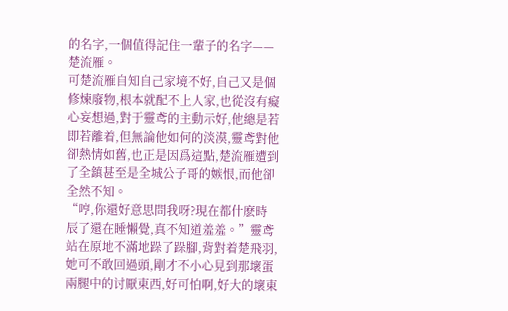的名字,一個值得記住一輩子的名字——楚流雁。
可楚流雁自知自己家境不好,自己又是個修煉廢物,根本就配不上人家,也從沒有癡心妄想過,對于靈鸢的主動示好,他總是若即若離着,但無論他如何的淡漠,靈鸢對他卻熱情如舊,也正是因爲這點,楚流雁遭到了全鎮甚至是全城公子哥的嫉恨,而他卻全然不知。
“哼,你還好意思問我呀?現在都什麽時辰了還在睡懶覺,真不知道羞羞。”靈鸢站在原地不滿地跺了跺腳,背對着楚飛羽,她可不敢回過頭,剛才不小心見到那壞蛋兩腿中的讨厭東西,好可怕啊,好大的壞東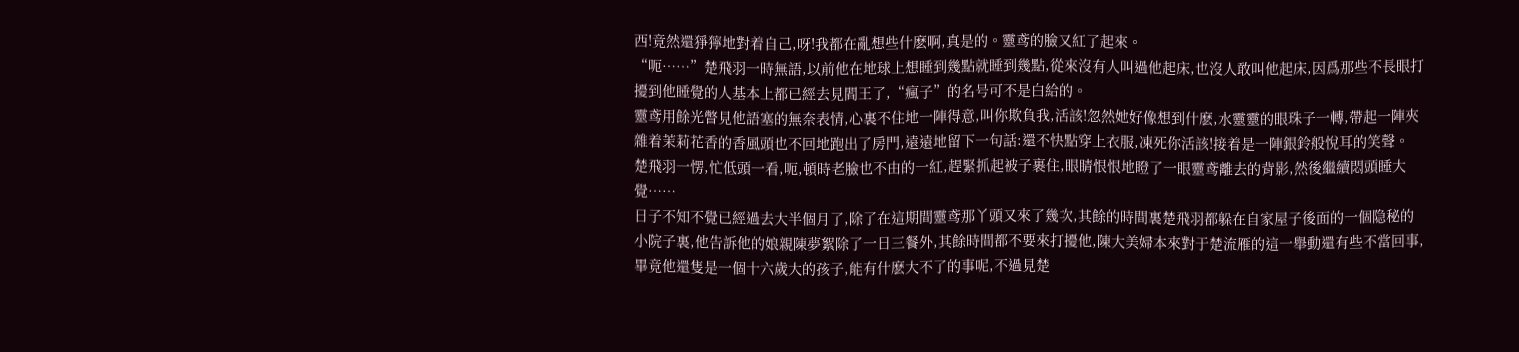西!竟然還猙獰地對着自己,呀!我都在亂想些什麽啊,真是的。靈鸢的臉又紅了起來。
“呃……”楚飛羽一時無語,以前他在地球上想睡到幾點就睡到幾點,從來沒有人叫過他起床,也沒人敢叫他起床,因爲那些不長眼打擾到他睡覺的人基本上都已經去見閻王了,“瘋子”的名号可不是白給的。
靈鸢用餘光瞥見他語塞的無奈表情,心裏不住地一陣得意,叫你欺負我,活該!忽然她好像想到什麽,水靈靈的眼珠子一轉,帶起一陣夾雜着茉莉花香的香風頭也不回地跑出了房門,遠遠地留下一句話:還不快點穿上衣服,凍死你活該!接着是一陣銀鈴般悅耳的笑聲。
楚飛羽一愣,忙低頭一看,呃,頓時老臉也不由的一紅,趕緊抓起被子裹住,眼睛恨恨地瞪了一眼靈鸢離去的背影,然後繼續悶頭睡大覺……
日子不知不覺已經過去大半個月了,除了在這期間靈鸢那丫頭又來了幾次,其餘的時間裏楚飛羽都躲在自家屋子後面的一個隐秘的小院子裏,他告訴他的娘親陳夢絮除了一日三餐外,其餘時間都不要來打擾他,陳大美婦本來對于楚流雁的這一舉動還有些不當回事,畢竟他還隻是一個十六歲大的孩子,能有什麽大不了的事呢,不過見楚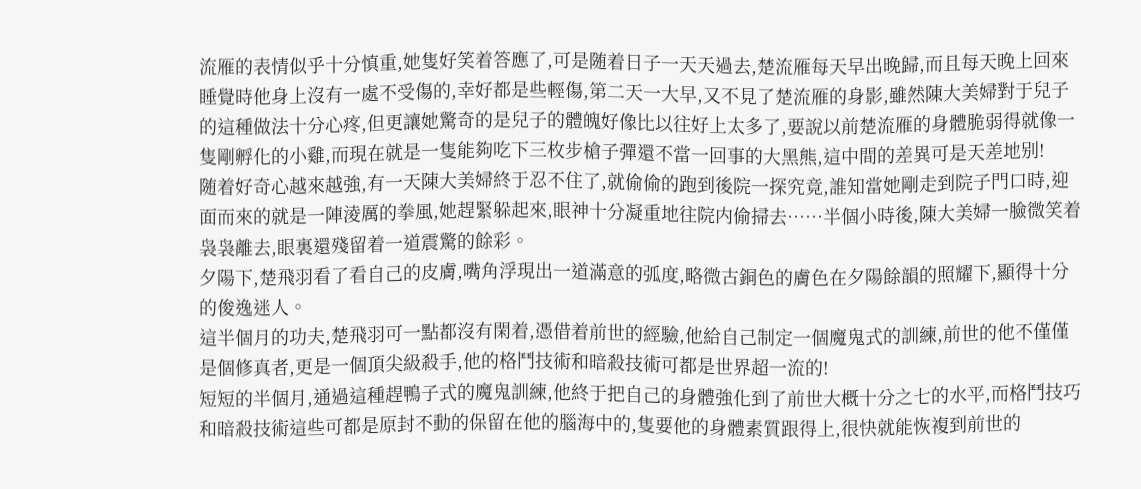流雁的表情似乎十分慎重,她隻好笑着答應了,可是随着日子一天天過去,楚流雁每天早出晚歸,而且每天晚上回來睡覺時他身上沒有一處不受傷的,幸好都是些輕傷,第二天一大早,又不見了楚流雁的身影,雖然陳大美婦對于兒子的這種做法十分心疼,但更讓她驚奇的是兒子的體魄好像比以往好上太多了,要說以前楚流雁的身體脆弱得就像一隻剛孵化的小雞,而現在就是一隻能夠吃下三枚步槍子彈還不當一回事的大黑熊,這中間的差異可是天差地别!
随着好奇心越來越強,有一天陳大美婦終于忍不住了,就偷偷的跑到後院一探究竟,誰知當她剛走到院子門口時,迎面而來的就是一陣淩厲的拳風,她趕緊躲起來,眼神十分凝重地往院内偷掃去……半個小時後,陳大美婦一臉微笑着袅袅離去,眼裏還殘留着一道震驚的餘彩。
夕陽下,楚飛羽看了看自己的皮膚,嘴角浮現出一道滿意的弧度,略微古銅色的膚色在夕陽餘韻的照耀下,顯得十分的俊逸迷人。
這半個月的功夫,楚飛羽可一點都沒有閑着,憑借着前世的經驗,他給自己制定一個魔鬼式的訓練,前世的他不僅僅是個修真者,更是一個頂尖級殺手,他的格鬥技術和暗殺技術可都是世界超一流的!
短短的半個月,通過這種趕鴨子式的魔鬼訓練,他終于把自己的身體強化到了前世大概十分之七的水平,而格鬥技巧和暗殺技術這些可都是原封不動的保留在他的腦海中的,隻要他的身體素質跟得上,很快就能恢複到前世的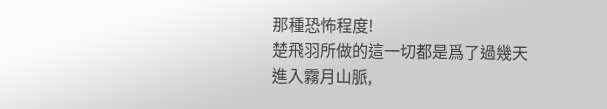那種恐怖程度!
楚飛羽所做的這一切都是爲了過幾天進入霧月山脈,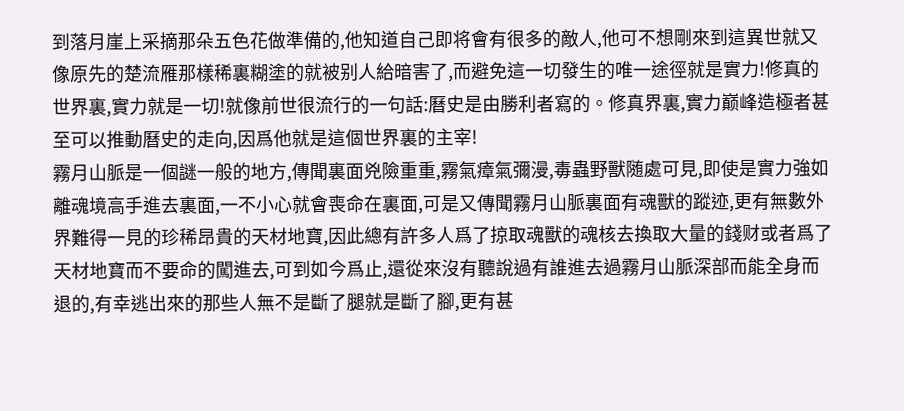到落月崖上采摘那朵五色花做準備的,他知道自己即将會有很多的敵人,他可不想剛來到這異世就又像原先的楚流雁那樣稀裏糊塗的就被别人給暗害了,而避免這一切發生的唯一途徑就是實力!修真的世界裏,實力就是一切!就像前世很流行的一句話:曆史是由勝利者寫的。修真界裏,實力巅峰造極者甚至可以推動曆史的走向,因爲他就是這個世界裏的主宰!
霧月山脈是一個謎一般的地方,傳聞裏面兇險重重,霧氣瘴氣彌漫,毒蟲野獸随處可見,即使是實力強如離魂境高手進去裏面,一不小心就會喪命在裏面,可是又傳聞霧月山脈裏面有魂獸的蹤迹,更有無數外界難得一見的珍稀昂貴的天材地寶,因此總有許多人爲了掠取魂獸的魂核去換取大量的錢财或者爲了天材地寶而不要命的闖進去,可到如今爲止,還從來沒有聽說過有誰進去過霧月山脈深部而能全身而退的,有幸逃出來的那些人無不是斷了腿就是斷了腳,更有甚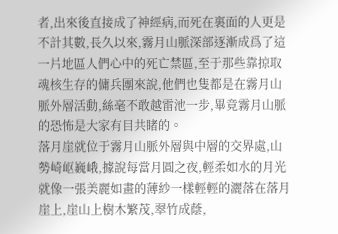者,出來後直接成了神經病,而死在裏面的人更是不計其數,長久以來,霧月山脈深部逐漸成爲了這一片地區人們心中的死亡禁區,至于那些靠掠取魂核生存的傭兵團來說,他們也隻都是在霧月山脈外層活動,絲毫不敢越雷池一步,畢竟霧月山脈的恐怖是大家有目共睹的。
落月崖就位于霧月山脈外層與中層的交界處,山勢崎岖巍峨,據說每當月圓之夜,輕柔如水的月光就像一張美麗如畫的薄紗一樣輕輕的灑落在落月崖上,崖山上樹木繁茂,翠竹成蔭,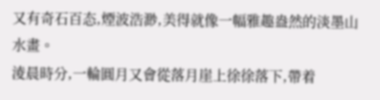又有奇石百态,煙波浩渺,美得就像一幅雅趣盎然的淡墨山水畫。
淩晨時分,一輪圓月又會從落月崖上徐徐落下,帶着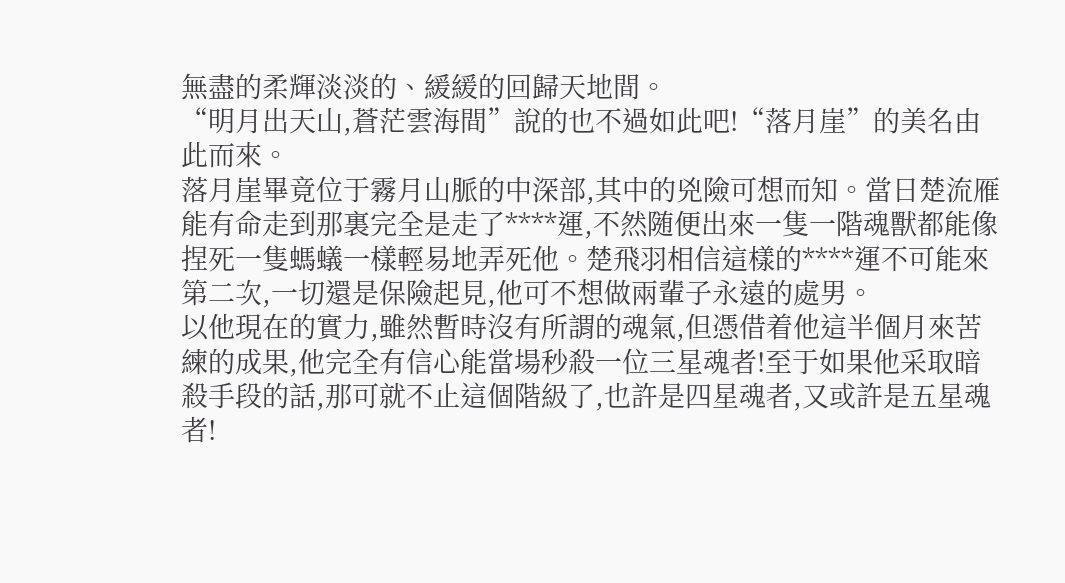無盡的柔輝淡淡的、緩緩的回歸天地間。
“明月出天山,蒼茫雲海間”說的也不過如此吧!“落月崖”的美名由此而來。
落月崖畢竟位于霧月山脈的中深部,其中的兇險可想而知。當日楚流雁能有命走到那裏完全是走了****運,不然随便出來一隻一階魂獸都能像捏死一隻螞蟻一樣輕易地弄死他。楚飛羽相信這樣的****運不可能來第二次,一切還是保險起見,他可不想做兩輩子永遠的處男。
以他現在的實力,雖然暫時沒有所謂的魂氣,但憑借着他這半個月來苦練的成果,他完全有信心能當場秒殺一位三星魂者!至于如果他采取暗殺手段的話,那可就不止這個階級了,也許是四星魂者,又或許是五星魂者!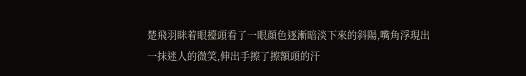楚飛羽眯着眼擡頭看了一眼顔色逐漸暗淡下來的斜陽,嘴角浮現出一抹迷人的微笑,伸出手擦了擦額頭的汗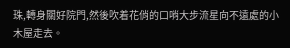珠,轉身關好院門,然後吹着花俏的口哨大步流星向不遠處的小木屋走去。